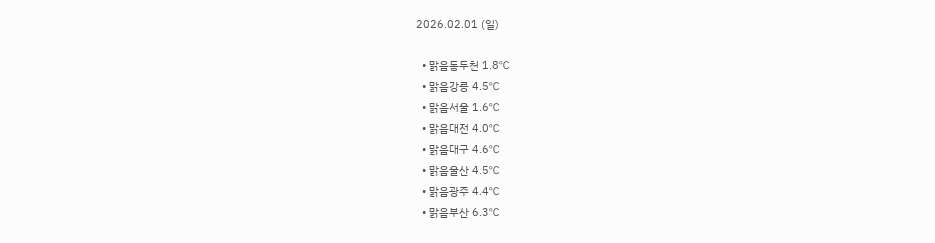2026.02.01 (일)

  • 맑음동두천 1.8℃
  • 맑음강릉 4.5℃
  • 맑음서울 1.6℃
  • 맑음대전 4.0℃
  • 맑음대구 4.6℃
  • 맑음울산 4.5℃
  • 맑음광주 4.4℃
  • 맑음부산 6.3℃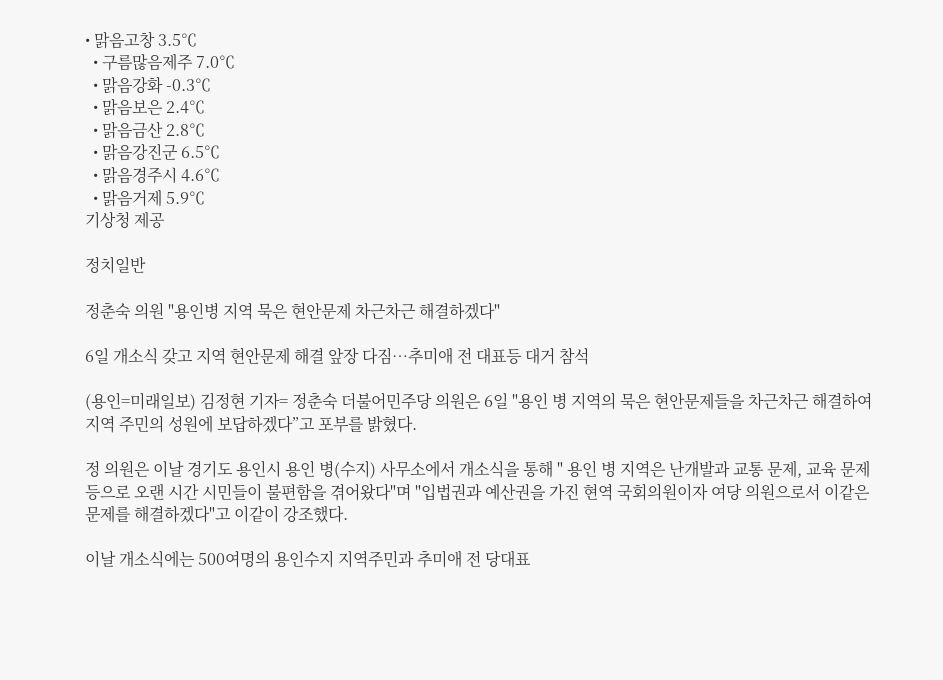• 맑음고창 3.5℃
  • 구름많음제주 7.0℃
  • 맑음강화 -0.3℃
  • 맑음보은 2.4℃
  • 맑음금산 2.8℃
  • 맑음강진군 6.5℃
  • 맑음경주시 4.6℃
  • 맑음거제 5.9℃
기상청 제공

정치일반

정춘숙 의원 "용인병 지역 묵은 현안문제 차근차근 해결하겠다"

6일 개소식 갖고 지역 현안문제 해결 앞장 다짐…추미애 전 대표등 대거 참석

(용인=미래일보) 김정현 기자= 정춘숙 더불어민주당 의원은 6일 "용인 병 지역의 묵은 현안문제들을 차근차근 해결하여 지역 주민의 성원에 보답하겠다”고 포부를 밝혔다.

정 의원은 이날 경기도 용인시 용인 병(수지) 사무소에서 개소식을 통해 " 용인 병 지역은 난개발과 교통 문제, 교육 문제 등으로 오랜 시간 시민들이 불편함을 겪어왔다"며 "입법권과 예산권을 가진 현역 국회의원이자 여당 의원으로서 이같은 문제를 해결하겠다"고 이같이 강조했다.

이날 개소식에는 500여명의 용인수지 지역주민과 추미애 전 당대표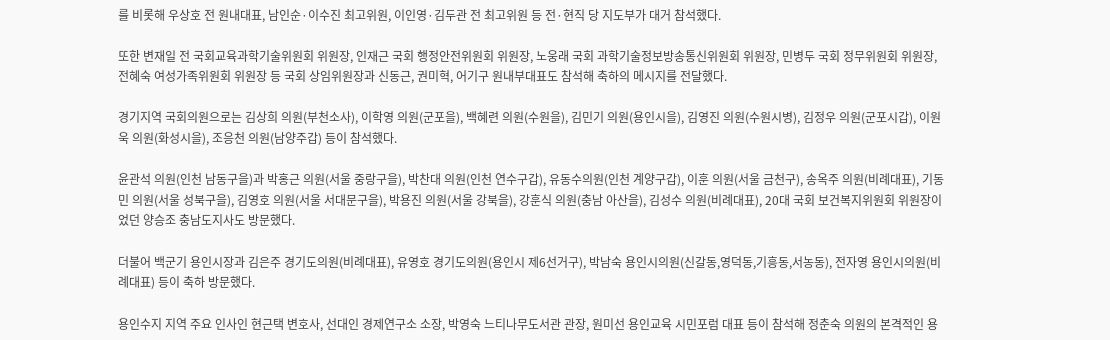를 비롯해 우상호 전 원내대표, 남인순·이수진 최고위원, 이인영·김두관 전 최고위원 등 전·현직 당 지도부가 대거 참석했다.

또한 변재일 전 국회교육과학기술위원회 위원장, 인재근 국회 행정안전위원회 위원장, 노웅래 국회 과학기술정보방송통신위원회 위원장, 민병두 국회 정무위원회 위원장, 전혜숙 여성가족위원회 위원장 등 국회 상임위원장과 신동근, 권미혁, 어기구 원내부대표도 참석해 축하의 메시지를 전달했다.

경기지역 국회의원으로는 김상희 의원(부천소사), 이학영 의원(군포을), 백혜련 의원(수원을), 김민기 의원(용인시을), 김영진 의원(수원시병), 김정우 의원(군포시갑), 이원욱 의원(화성시을), 조응천 의원(남양주갑) 등이 참석했다.

윤관석 의원(인천 남동구을)과 박홍근 의원(서울 중랑구을), 박찬대 의원(인천 연수구갑), 유동수의원(인천 계양구갑), 이훈 의원(서울 금천구), 송옥주 의원(비례대표), 기동민 의원(서울 성북구을), 김영호 의원(서울 서대문구을), 박용진 의원(서울 강북을), 강훈식 의원(충남 아산을), 김성수 의원(비례대표), 20대 국회 보건복지위원회 위원장이었던 양승조 충남도지사도 방문했다.

더불어 백군기 용인시장과 김은주 경기도의원(비례대표), 유영호 경기도의원(용인시 제6선거구), 박남숙 용인시의원(신갈동,영덕동,기흥동,서농동), 전자영 용인시의원(비례대표) 등이 축하 방문했다.

용인수지 지역 주요 인사인 현근택 변호사, 선대인 경제연구소 소장, 박영숙 느티나무도서관 관장, 원미선 용인교육 시민포럼 대표 등이 참석해 정춘숙 의원의 본격적인 용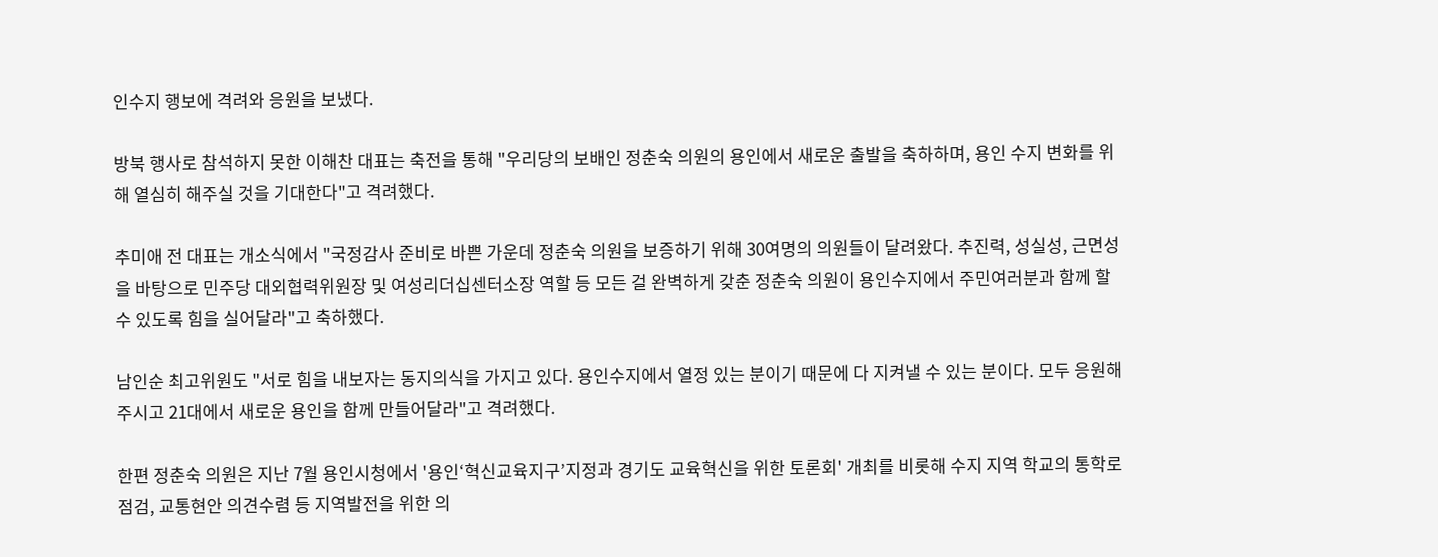인수지 행보에 격려와 응원을 보냈다.

방북 행사로 참석하지 못한 이해찬 대표는 축전을 통해 "우리당의 보배인 정춘숙 의원의 용인에서 새로운 출발을 축하하며, 용인 수지 변화를 위해 열심히 해주실 것을 기대한다"고 격려했다.

추미애 전 대표는 개소식에서 "국정감사 준비로 바쁜 가운데 정춘숙 의원을 보증하기 위해 30여명의 의원들이 달려왔다. 추진력, 성실성, 근면성을 바탕으로 민주당 대외협력위원장 및 여성리더십센터소장 역할 등 모든 걸 완벽하게 갖춘 정춘숙 의원이 용인수지에서 주민여러분과 함께 할 수 있도록 힘을 실어달라"고 축하했다.

남인순 최고위원도 "서로 힘을 내보자는 동지의식을 가지고 있다. 용인수지에서 열정 있는 분이기 때문에 다 지켜낼 수 있는 분이다. 모두 응원해주시고 21대에서 새로운 용인을 함께 만들어달라"고 격려했다.

한편 정춘숙 의원은 지난 7월 용인시청에서 '용인‘혁신교육지구’지정과 경기도 교육혁신을 위한 토론회' 개최를 비롯해 수지 지역 학교의 통학로 점검, 교통현안 의견수렴 등 지역발전을 위한 의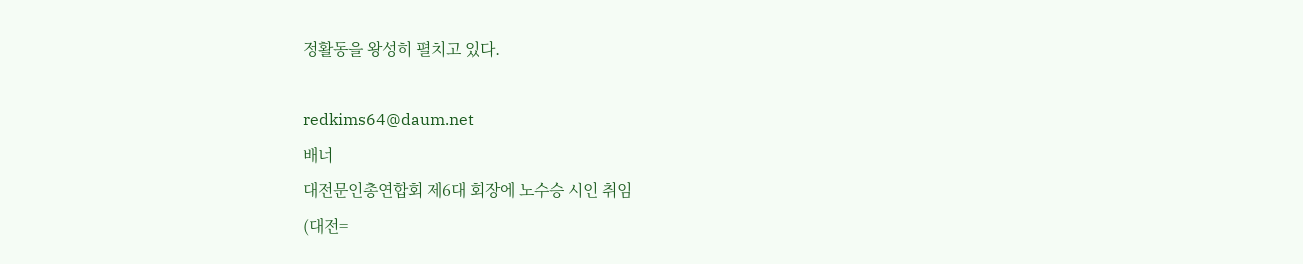정활동을 왕성히 펼치고 있다.

redkims64@daum.net
배너
대전문인총연합회 제6대 회장에 노수승 시인 취임
(대전=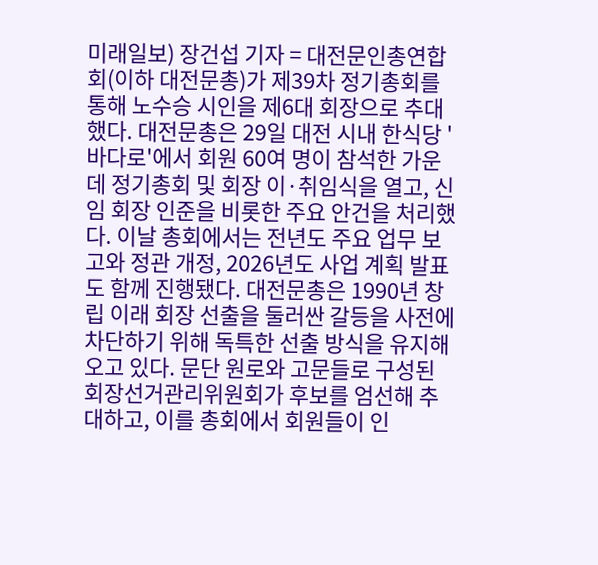미래일보) 장건섭 기자 = 대전문인총연합회(이하 대전문총)가 제39차 정기총회를 통해 노수승 시인을 제6대 회장으로 추대했다. 대전문총은 29일 대전 시내 한식당 '바다로'에서 회원 60여 명이 참석한 가운데 정기총회 및 회장 이·취임식을 열고, 신임 회장 인준을 비롯한 주요 안건을 처리했다. 이날 총회에서는 전년도 주요 업무 보고와 정관 개정, 2026년도 사업 계획 발표도 함께 진행됐다. 대전문총은 1990년 창립 이래 회장 선출을 둘러싼 갈등을 사전에 차단하기 위해 독특한 선출 방식을 유지해오고 있다. 문단 원로와 고문들로 구성된 회장선거관리위원회가 후보를 엄선해 추대하고, 이를 총회에서 회원들이 인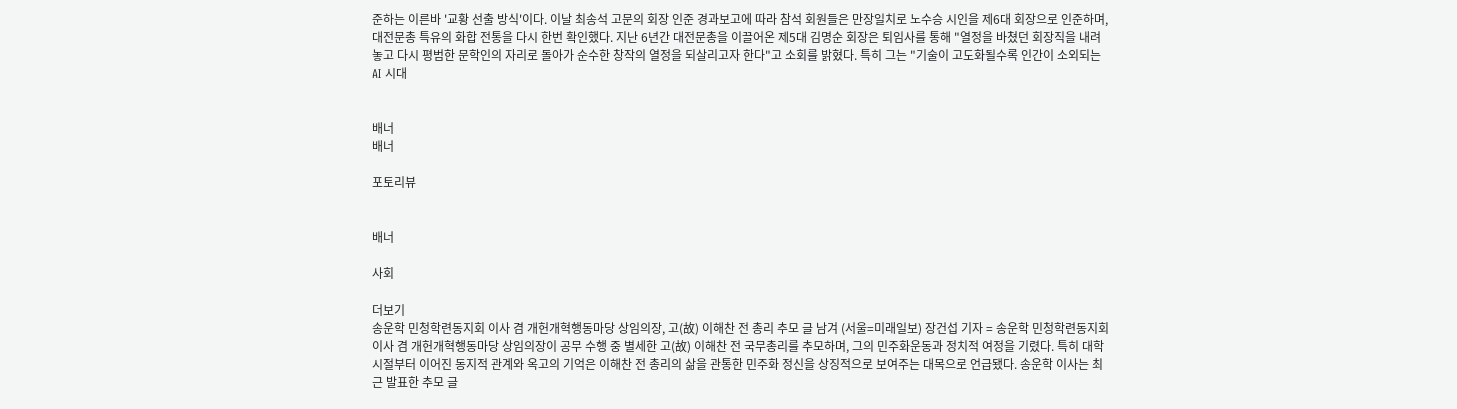준하는 이른바 '교황 선출 방식'이다. 이날 최송석 고문의 회장 인준 경과보고에 따라 참석 회원들은 만장일치로 노수승 시인을 제6대 회장으로 인준하며, 대전문총 특유의 화합 전통을 다시 한번 확인했다. 지난 6년간 대전문총을 이끌어온 제5대 김명순 회장은 퇴임사를 통해 "열정을 바쳤던 회장직을 내려놓고 다시 평범한 문학인의 자리로 돌아가 순수한 창작의 열정을 되살리고자 한다"고 소회를 밝혔다. 특히 그는 "기술이 고도화될수록 인간이 소외되는 AI 시대


배너
배너

포토리뷰


배너

사회

더보기
송운학 민청학련동지회 이사 겸 개헌개혁행동마당 상임의장, 고(故) 이해찬 전 총리 추모 글 남겨 (서울=미래일보) 장건섭 기자 = 송운학 민청학련동지회 이사 겸 개헌개혁행동마당 상임의장이 공무 수행 중 별세한 고(故) 이해찬 전 국무총리를 추모하며, 그의 민주화운동과 정치적 여정을 기렸다. 특히 대학 시절부터 이어진 동지적 관계와 옥고의 기억은 이해찬 전 총리의 삶을 관통한 민주화 정신을 상징적으로 보여주는 대목으로 언급됐다. 송운학 이사는 최근 발표한 추모 글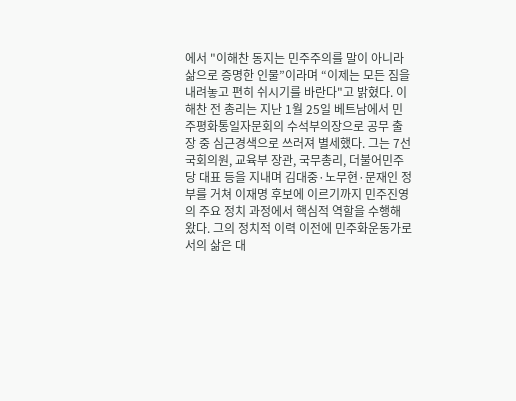에서 "이해찬 동지는 민주주의를 말이 아니라 삶으로 증명한 인물”이라며 “이제는 모든 짐을 내려놓고 편히 쉬시기를 바란다"고 밝혔다. 이해찬 전 총리는 지난 1월 25일 베트남에서 민주평화통일자문회의 수석부의장으로 공무 출장 중 심근경색으로 쓰러져 별세했다. 그는 7선 국회의원, 교육부 장관, 국무총리, 더불어민주당 대표 등을 지내며 김대중·노무현·문재인 정부를 거쳐 이재명 후보에 이르기까지 민주진영의 주요 정치 과정에서 핵심적 역할을 수행해 왔다. 그의 정치적 이력 이전에 민주화운동가로서의 삶은 대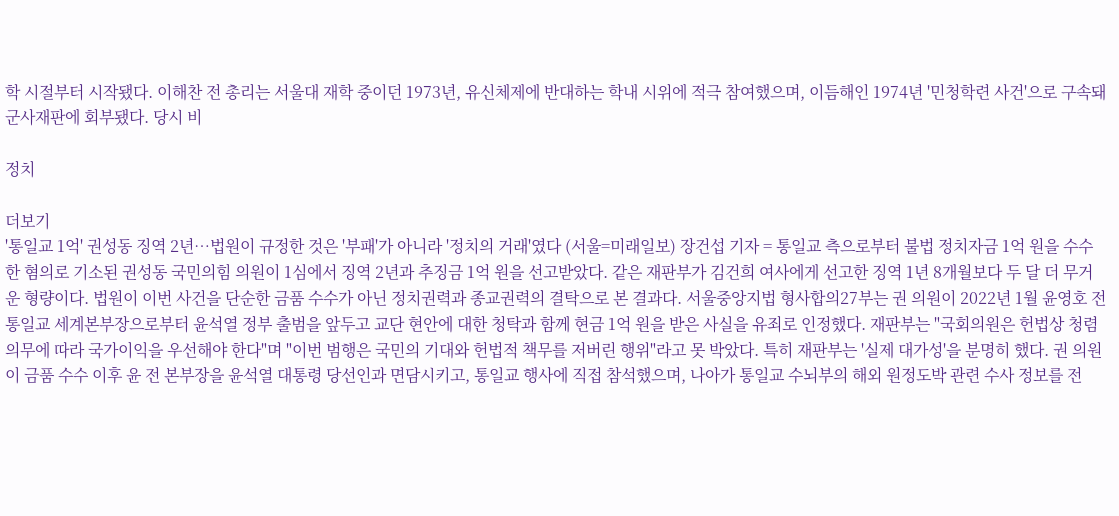학 시절부터 시작됐다. 이해찬 전 총리는 서울대 재학 중이던 1973년, 유신체제에 반대하는 학내 시위에 적극 참여했으며, 이듬해인 1974년 '민청학련 사건'으로 구속돼 군사재판에 회부됐다. 당시 비

정치

더보기
'통일교 1억' 권성동 징역 2년…법원이 규정한 것은 '부패'가 아니라 '정치의 거래'였다 (서울=미래일보) 장건섭 기자 = 통일교 측으로부터 불법 정치자금 1억 원을 수수한 혐의로 기소된 권성동 국민의힘 의원이 1심에서 징역 2년과 추징금 1억 원을 선고받았다. 같은 재판부가 김건희 여사에게 선고한 징역 1년 8개월보다 두 달 더 무거운 형량이다. 법원이 이번 사건을 단순한 금품 수수가 아닌 정치권력과 종교권력의 결탁으로 본 결과다. 서울중앙지법 형사합의27부는 권 의원이 2022년 1월 윤영호 전 통일교 세계본부장으로부터 윤석열 정부 출범을 앞두고 교단 현안에 대한 청탁과 함께 현금 1억 원을 받은 사실을 유죄로 인정했다. 재판부는 "국회의원은 헌법상 청렴의무에 따라 국가이익을 우선해야 한다"며 "이번 범행은 국민의 기대와 헌법적 책무를 저버린 행위"라고 못 박았다. 특히 재판부는 '실제 대가성'을 분명히 했다. 권 의원이 금품 수수 이후 윤 전 본부장을 윤석열 대통령 당선인과 면담시키고, 통일교 행사에 직접 참석했으며, 나아가 통일교 수뇌부의 해외 원정도박 관련 수사 정보를 전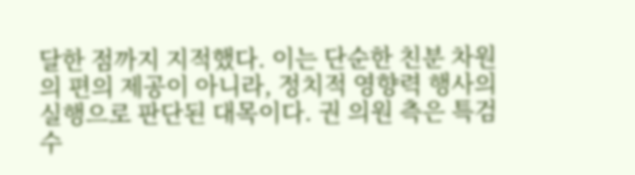달한 점까지 지적했다. 이는 단순한 친분 차원의 편의 제공이 아니라, 정치적 영향력 행사의 실행으로 판단된 대목이다. 권 의원 측은 특검 수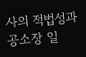사의 적법성과 공소장 일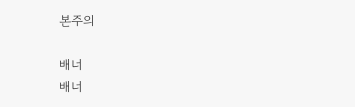본주의

배너
배너